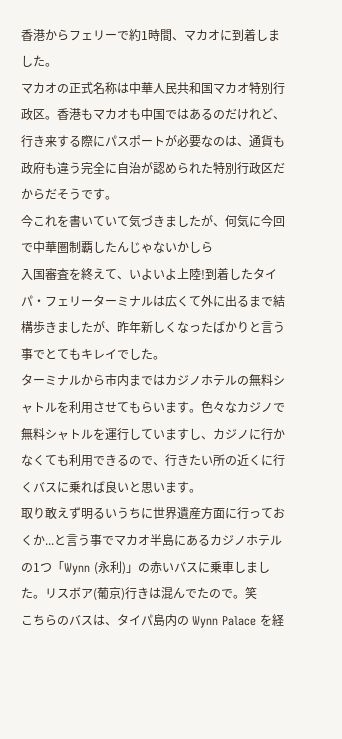香港からフェリーで約1時間、マカオに到着しました。
マカオの正式名称は中華人民共和国マカオ特別行政区。香港もマカオも中国ではあるのだけれど、行き来する際にパスポートが必要なのは、通貨も政府も違う完全に自治が認められた特別行政区だからだそうです。
今これを書いていて気づきましたが、何気に今回で中華圏制覇したんじゃないかしら
入国審査を終えて、いよいよ上陸!到着したタイパ・フェリーターミナルは広くて外に出るまで結構歩きましたが、昨年新しくなったばかりと言う事でとてもキレイでした。
ターミナルから市内まではカジノホテルの無料シャトルを利用させてもらいます。色々なカジノで無料シャトルを運行していますし、カジノに行かなくても利用できるので、行きたい所の近くに行くバスに乗れば良いと思います。
取り敢えず明るいうちに世界遺産方面に行っておくか...と言う事でマカオ半島にあるカジノホテルの1つ「Wynn (永利)」の赤いバスに乗車しました。リスボア(葡京)行きは混んでたので。笑
こちらのバスは、タイパ島内の Wynn Palace を経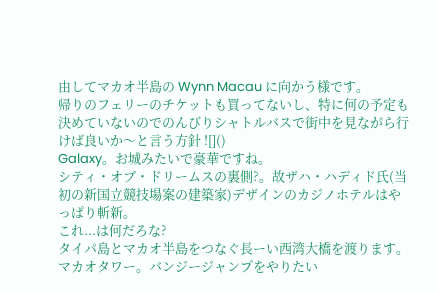由してマカオ半島の Wynn Macau に向かう様です。
帰りのフェリーのチケットも買ってないし、特に何の予定も決めていないのでのんびりシャトルバスで街中を見ながら行けば良いか〜と言う方針 ![]()
Galaxy。お城みたいで豪華ですね。
シティ・オブ・ドリームスの裏側?。故ザハ・ハディド氏(当初の新国立競技場案の建築家)デザインのカジノホテルはやっぱり斬新。
これ...は何だろな?
タイパ島とマカオ半島をつなぐ長ーい西湾大橋を渡ります。
マカオタワー。バンジージャンプをやりたい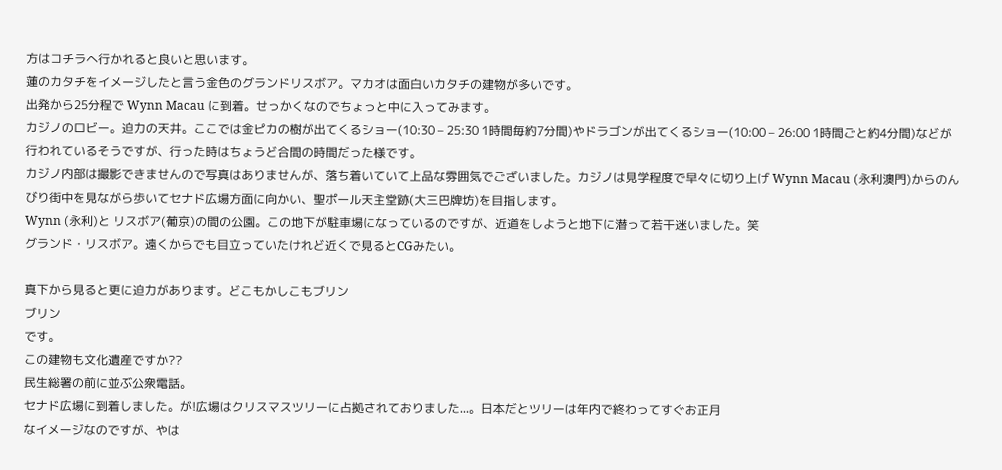方はコチラへ行かれると良いと思います。
蓮のカタチをイメージしたと言う金色のグランドリスボア。マカオは面白いカタチの建物が多いです。
出発から25分程で Wynn Macau に到着。せっかくなのでちょっと中に入ってみます。
カジノのロビー。迫力の天井。ここでは金ピカの樹が出てくるショー(10:30 – 25:30 1時間毎約7分間)やドラゴンが出てくるショー(10:00 – 26:00 1時間ごと約4分間)などが行われているそうですが、行った時はちょうど合間の時間だった様です。
カジノ内部は撮影できませんので写真はありませんが、落ち着いていて上品な雰囲気でございました。カジノは見学程度で早々に切り上げ Wynn Macau (永利澳門)からのんびり街中を見ながら歩いてセナド広場方面に向かい、聖ポール天主堂跡(大三巴牌坊)を目指します。
Wynn (永利)と リスボア(葡京)の間の公園。この地下が駐車場になっているのですが、近道をしようと地下に潜って若干迷いました。笑
グランド・リスボア。遠くからでも目立っていたけれど近くで見るとCGみたい。

真下から見ると更に迫力があります。どこもかしこもブリン
ブリン
です。
この建物も文化遺産ですか??
民生総署の前に並ぶ公衆電話。
セナド広場に到着しました。が!広場はクリスマスツリーに占拠されておりました...。日本だとツリーは年内で終わってすぐお正月
なイメージなのですが、やは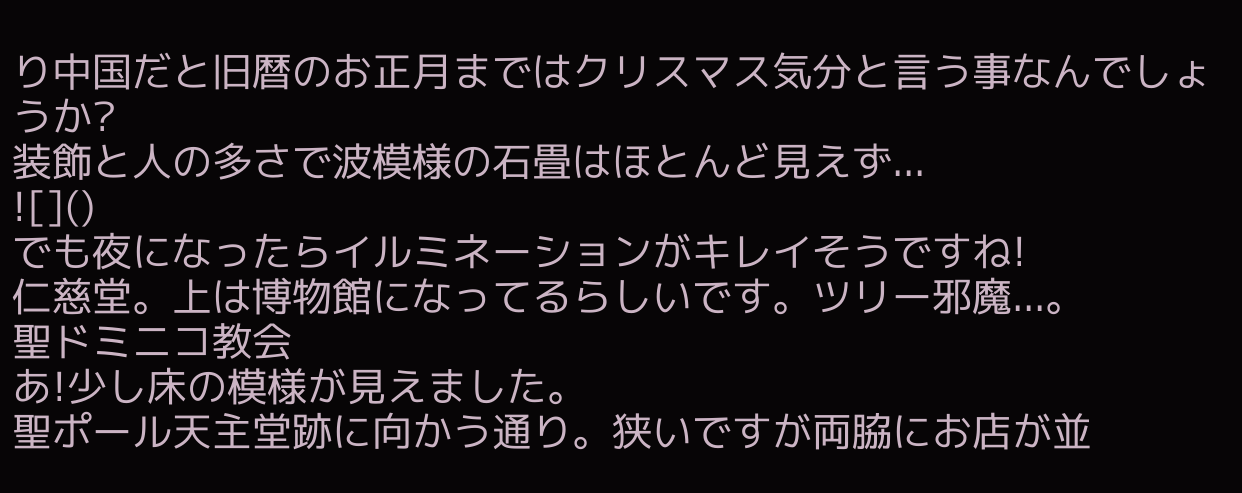り中国だと旧暦のお正月まではクリスマス気分と言う事なんでしょうか?
装飾と人の多さで波模様の石畳はほとんど見えず...
![]()
でも夜になったらイルミネーションがキレイそうですね!
仁慈堂。上は博物館になってるらしいです。ツリー邪魔...。
聖ドミニコ教会
あ!少し床の模様が見えました。
聖ポール天主堂跡に向かう通り。狭いですが両脇にお店が並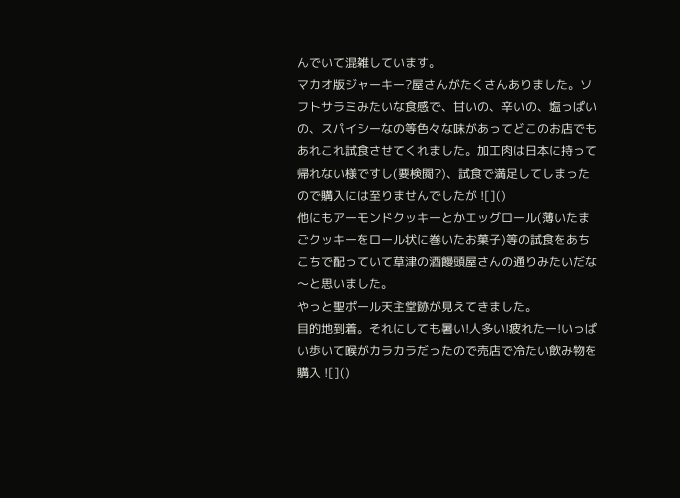んでいて混雑しています。
マカオ版ジャーキー?屋さんがたくさんありました。ソフトサラミみたいな食感で、甘いの、辛いの、塩っぱいの、スパイシーなの等色々な味があってどこのお店でもあれこれ試食させてくれました。加工肉は日本に持って帰れない様ですし(要検閲?)、試食で満足してしまったので購入には至りませんでしたが ![]()
他にもアーモンドクッキーとかエッグロール(薄いたまごクッキーをロール状に巻いたお菓子)等の試食をあちこちで配っていて草津の酒饅頭屋さんの通りみたいだな〜と思いました。
やっと聖ポール天主堂跡が見えてきました。
目的地到着。それにしても暑い!人多い!疲れたー!いっぱい歩いて喉がカラカラだったので売店で冷たい飲み物を購入 ![]()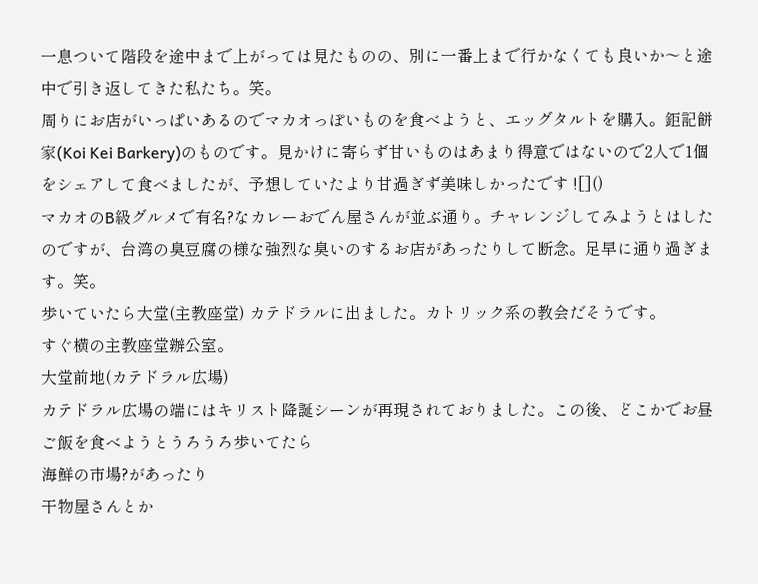一息ついて階段を途中まで上がっては見たものの、別に一番上まで行かなくても良いか〜と途中で引き返してきた私たち。笑。
周りにお店がいっぱいあるのでマカオっぽいものを食べようと、エッグタルトを購入。鉅記餅家(Koi Kei Barkery)のものです。見かけに寄らず甘いものはあまり得意ではないので2人で1個をシェアして食べましたが、予想していたより甘過ぎず美味しかったです ![]()
マカオのB級グルメで有名?なカレーおでん屋さんが並ぶ通り。チャレンジしてみようとはしたのですが、台湾の臭豆腐の様な強烈な臭いのするお店があったりして断念。足早に通り過ぎます。笑。
歩いていたら大堂(主教座堂) カテドラルに出ました。カトリック系の教会だそうです。
すぐ横の主教座堂辦公室。
大堂前地(カテドラル広場)
カテドラル広場の端にはキリスト降誕シーンが再現されておりました。この後、どこかでお昼ご飯を食べようとうろうろ歩いてたら
海鮮の市場?があったり
干物屋さんとか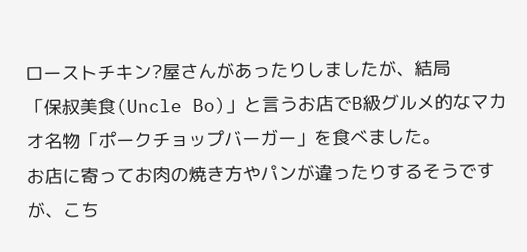ローストチキン?屋さんがあったりしましたが、結局
「保叔美食(Uncle Bo)」と言うお店でB級グルメ的なマカオ名物「ポークチョップバーガー」を食べました。
お店に寄ってお肉の焼き方やパンが違ったりするそうですが、こち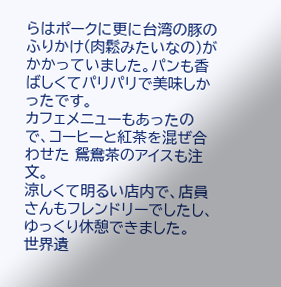らはポークに更に台湾の豚のふりかけ(肉鬆みたいなの)がかかっていました。パンも香ばしくてパリパリで美味しかったです。
カフェメニューもあったので、コーヒーと紅茶を混ぜ合わせた 鴛鴦茶のアイスも注文。
涼しくて明るい店内で、店員さんもフレンドリーでしたし、ゆっくり休憩できました。
世界遺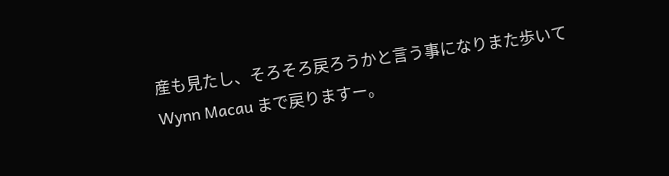産も見たし、そろそろ戻ろうかと言う事になりまた歩いて Wynn Macau まで戻りますー。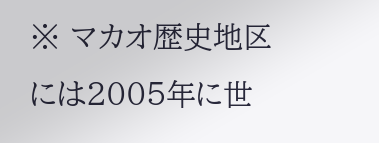※ マカオ歴史地区には2005年に世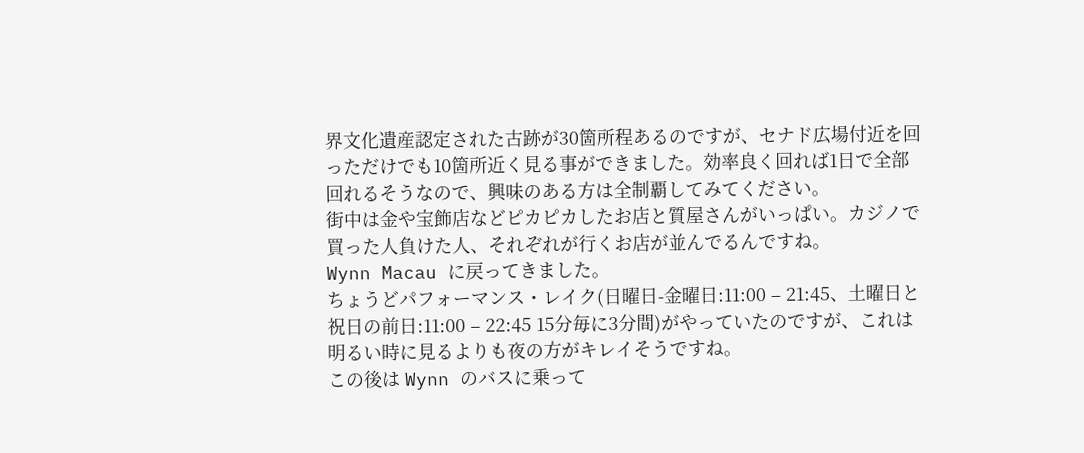界文化遺産認定された古跡が30箇所程あるのですが、セナド広場付近を回っただけでも10箇所近く見る事ができました。効率良く回れば1日で全部回れるそうなので、興味のある方は全制覇してみてください。
街中は金や宝飾店などピカピカしたお店と質屋さんがいっぱい。カジノで買った人負けた人、それぞれが行くお店が並んでるんですね。
Wynn Macau に戻ってきました。
ちょうどパフォーマンス・レイク(日曜日-金曜日:11:00 – 21:45、土曜日と祝日の前日:11:00 – 22:45 15分毎に3分間)がやっていたのですが、これは明るい時に見るよりも夜の方がキレイそうですね。
この後は Wynn のバスに乗って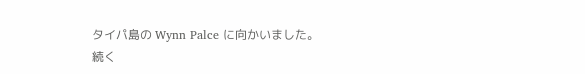タイパ島の Wynn Palce に向かいました。
続く